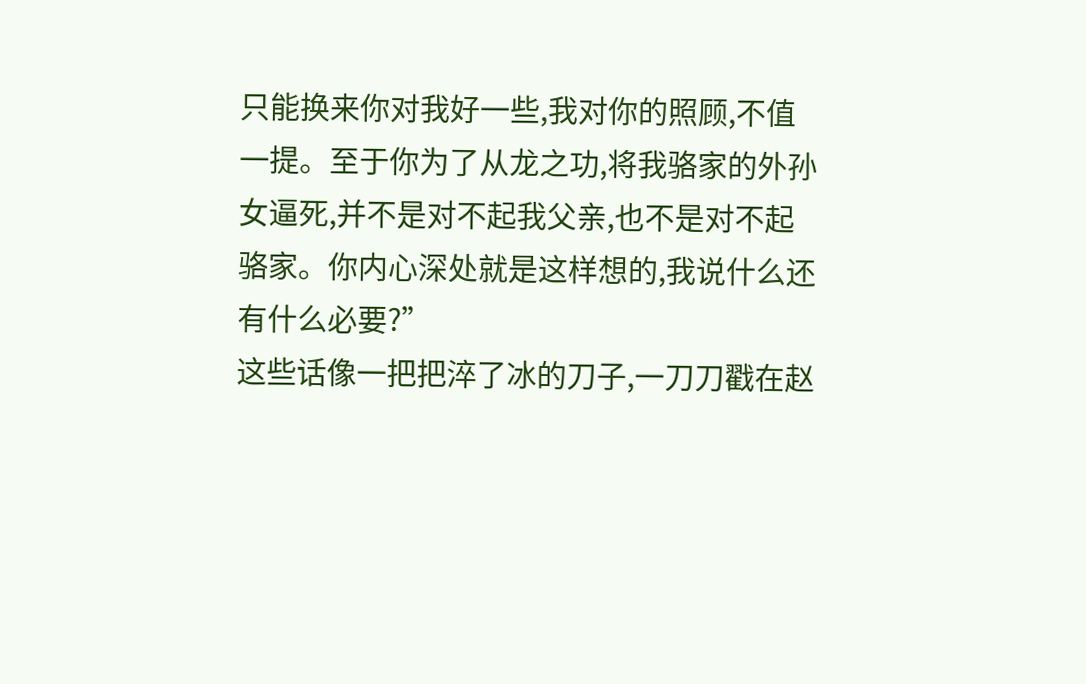只能换来你对我好一些,我对你的照顾,不值一提。至于你为了从龙之功,将我骆家的外孙女逼死,并不是对不起我父亲,也不是对不起骆家。你内心深处就是这样想的,我说什么还有什么必要?”
这些话像一把把淬了冰的刀子,一刀刀戳在赵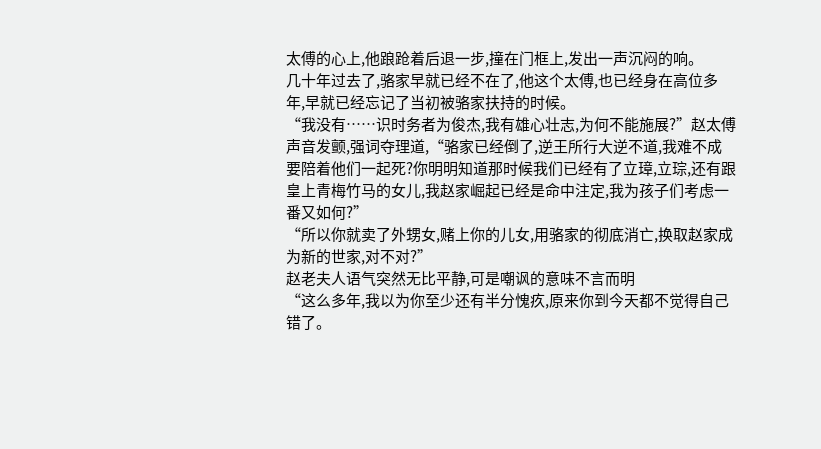太傅的心上,他踉跄着后退一步,撞在门框上,发出一声沉闷的响。
几十年过去了,骆家早就已经不在了,他这个太傅,也已经身在高位多年,早就已经忘记了当初被骆家扶持的时候。
“我没有……识时务者为俊杰,我有雄心壮志,为何不能施展?”赵太傅声音发颤,强词夺理道,“骆家已经倒了,逆王所行大逆不道,我难不成要陪着他们一起死?你明明知道那时候我们已经有了立璋,立琮,还有跟皇上青梅竹马的女儿,我赵家崛起已经是命中注定,我为孩子们考虑一番又如何?”
“所以你就卖了外甥女,赌上你的儿女,用骆家的彻底消亡,换取赵家成为新的世家,对不对?”
赵老夫人语气突然无比平静,可是嘲讽的意味不言而明
“这么多年,我以为你至少还有半分愧疚,原来你到今天都不觉得自己错了。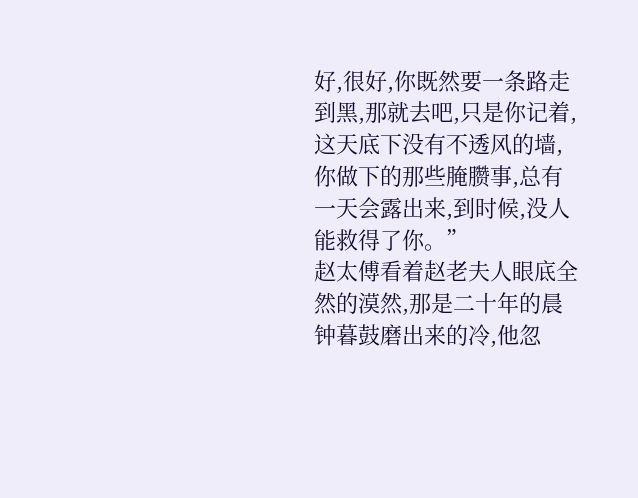好,很好,你既然要一条路走到黑,那就去吧,只是你记着,这天底下没有不透风的墙,你做下的那些腌臜事,总有一天会露出来,到时候,没人能救得了你。”
赵太傅看着赵老夫人眼底全然的漠然,那是二十年的晨钟暮鼓磨出来的冷,他忽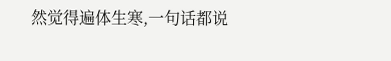然觉得遍体生寒,一句话都说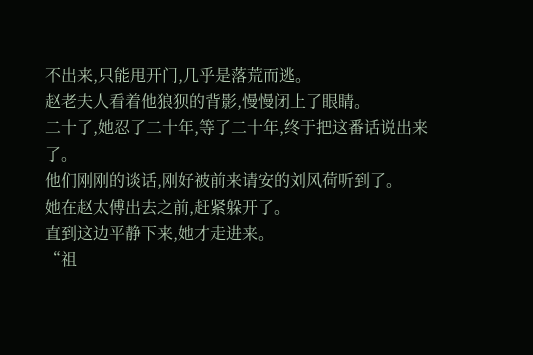不出来,只能甩开门,几乎是落荒而逃。
赵老夫人看着他狼狈的背影,慢慢闭上了眼睛。
二十了,她忍了二十年,等了二十年,终于把这番话说出来了。
他们刚刚的谈话,刚好被前来请安的刘风荷听到了。
她在赵太傅出去之前,赶紧躲开了。
直到这边平静下来,她才走进来。
“祖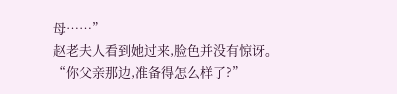母……”
赵老夫人看到她过来,脸色并没有惊讶。
“你父亲那边,准备得怎么样了?”